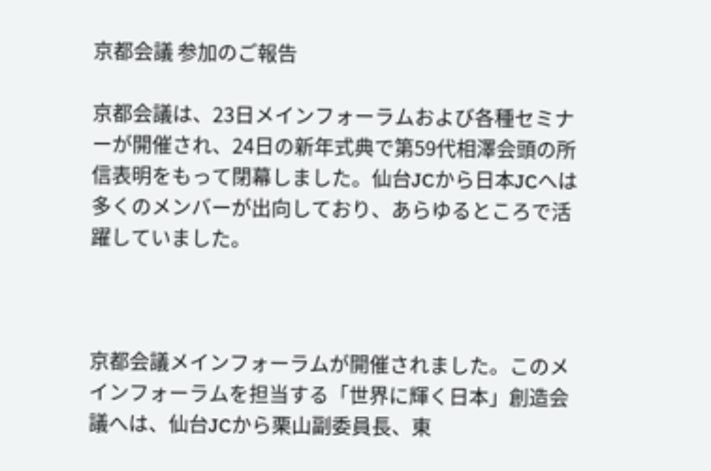京都会議 参加のご報告

京都会議は、23日メインフォーラムおよび各種セミナーが開催され、24日の新年式典で第59代相澤会頭の所信表明をもって閉幕しました。仙台JCから日本JCへは多くのメンバーが出向しており、あらゆるところで活躍していました。



京都会議メインフォーラムが開催されました。このメインフォーラムを担当する「世界に輝く日本」創造会議へは、仙台JCから栗山副委員長、東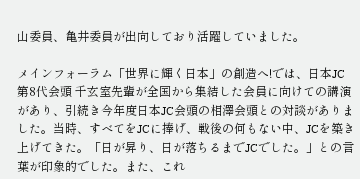山委員、亀井委員が出向しており活躍していました。

メインフォーラム「世界に輝く日本」の創造へ!では、日本JC第8代会頭 千玄室先輩が全国から集結した会員に向けての講演があり、引続き今年度日本JC会頭の相澤会頭との対談がありました。当時、すべてをJCに捧げ、戦後の何もない中、JCを築き上げてきた。「日が昇り、日が落ちるまでJCでした。」との言葉が印象的でした。また、これ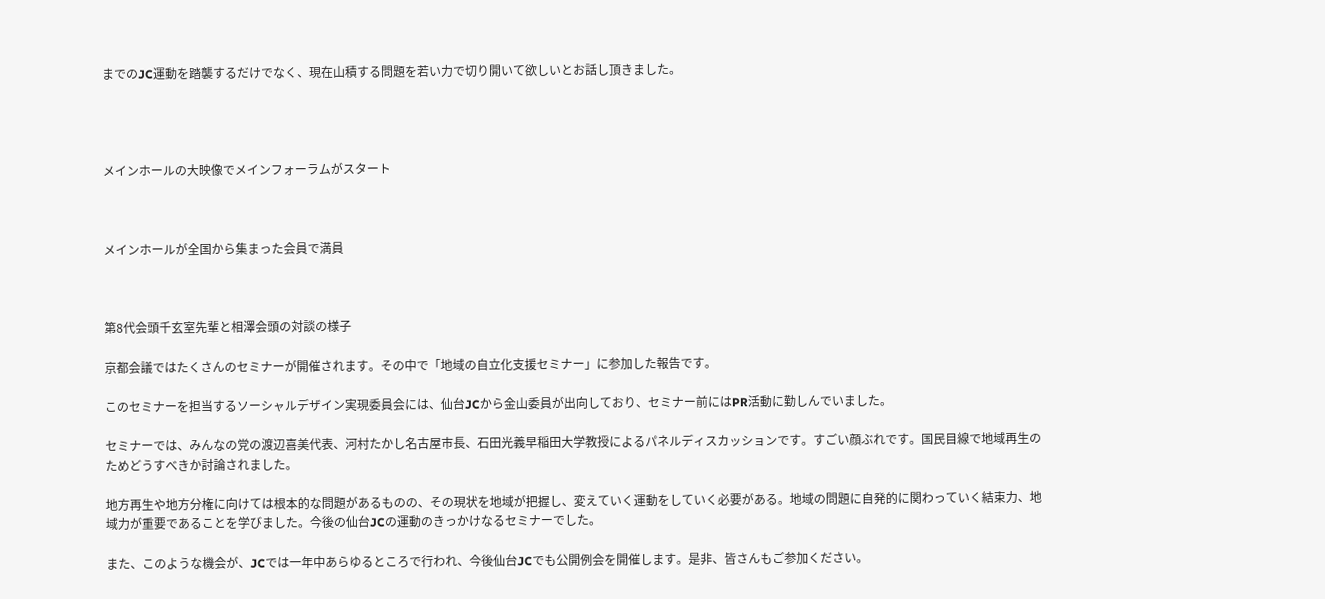までのJC運動を踏襲するだけでなく、現在山積する問題を若い力で切り開いて欲しいとお話し頂きました。




メインホールの大映像でメインフォーラムがスタート



メインホールが全国から集まった会員で満員



第8代会頭千玄室先輩と相澤会頭の対談の様子

京都会議ではたくさんのセミナーが開催されます。その中で「地域の自立化支援セミナー」に参加した報告です。

このセミナーを担当するソーシャルデザイン実現委員会には、仙台JCから金山委員が出向しており、セミナー前にはPR活動に勤しんでいました。

セミナーでは、みんなの党の渡辺喜美代表、河村たかし名古屋市長、石田光義早稲田大学教授によるパネルディスカッションです。すごい顔ぶれです。国民目線で地域再生のためどうすべきか討論されました。

地方再生や地方分権に向けては根本的な問題があるものの、その現状を地域が把握し、変えていく運動をしていく必要がある。地域の問題に自発的に関わっていく結束力、地域力が重要であることを学びました。今後の仙台JCの運動のきっかけなるセミナーでした。

また、このような機会が、JCでは一年中あらゆるところで行われ、今後仙台JCでも公開例会を開催します。是非、皆さんもご参加ください。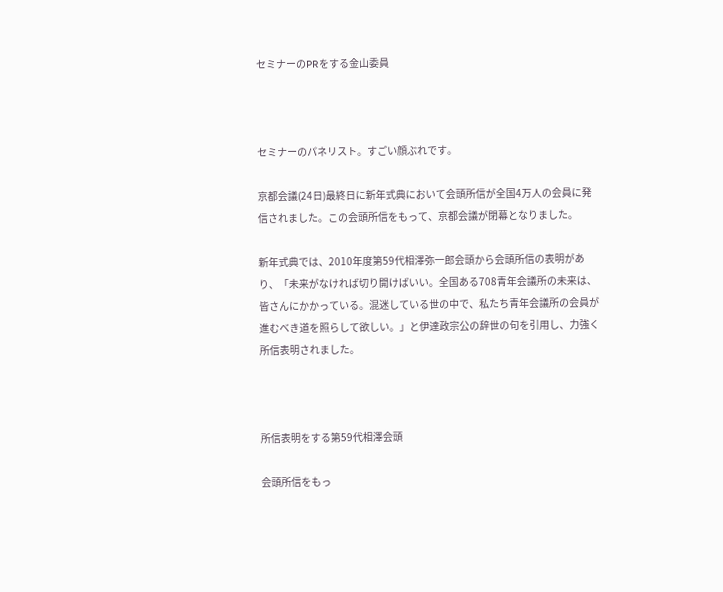セミナーのPRをする金山委員



セミナーのパネリスト。すごい顔ぶれです。

京都会議(24日)最終日に新年式典において会頭所信が全国4万人の会員に発信されました。この会頭所信をもって、京都会議が閉幕となりました。

新年式典では、2010年度第59代相澤弥一郎会頭から会頭所信の表明があり、「未来がなければ切り開けばいい。全国ある708青年会議所の未来は、皆さんにかかっている。混迷している世の中で、私たち青年会議所の会員が進むべき道を照らして欲しい。」と伊達政宗公の辞世の句を引用し、力強く所信表明されました。



所信表明をする第59代相澤会頭

会頭所信をもっ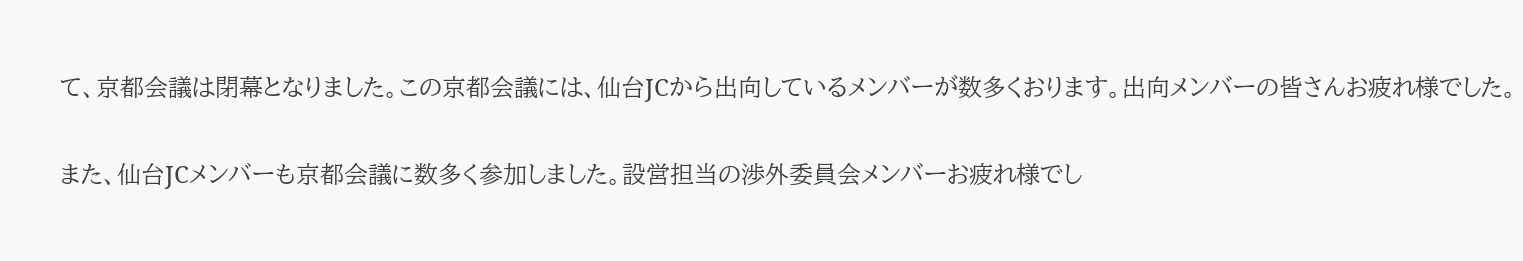て、京都会議は閉幕となりました。この京都会議には、仙台JCから出向しているメンバーが数多くおります。出向メンバーの皆さんお疲れ様でした。

また、仙台JCメンバーも京都会議に数多く参加しました。設営担当の渉外委員会メンバーお疲れ様でし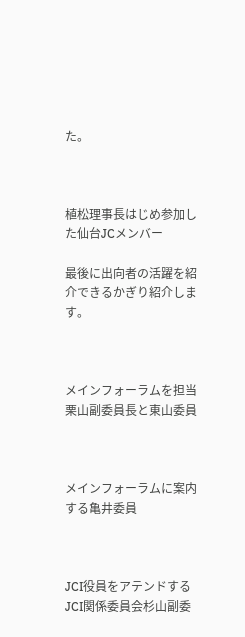た。



植松理事長はじめ参加した仙台JCメンバー

最後に出向者の活躍を紹介できるかぎり紹介します。



メインフォーラムを担当 栗山副委員長と東山委員



メインフォーラムに案内する亀井委員



JCI役員をアテンドするJCI関係委員会杉山副委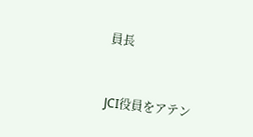員長



JCI役員をアテン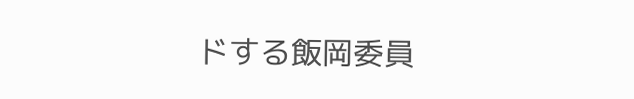ドする飯岡委員